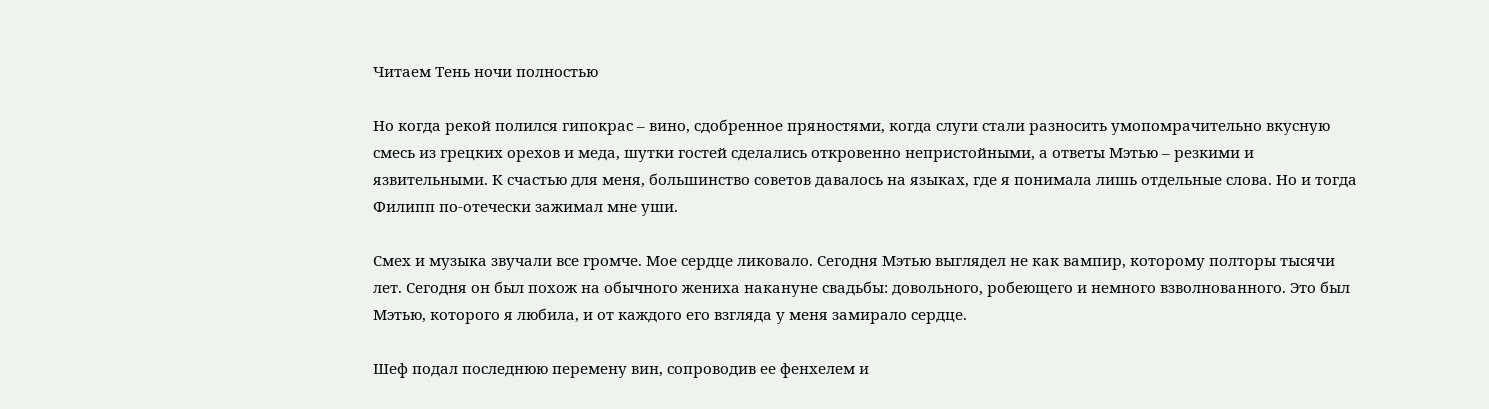Читаем Тень ночи полностью

Но когда рекой полился гипокрас – вино, сдобренное пряностями, когда слуги стали разносить умопомрачительно вкусную смесь из грецких орехов и меда, шутки гостей сделались откровенно непристойными, а ответы Мэтью – резкими и язвительными. К счастью для меня, большинство советов давалось на языках, где я понимала лишь отдельные слова. Но и тогда Филипп по-отечески зажимал мне уши.

Смех и музыка звучали все громче. Мое сердце ликовало. Сегодня Мэтью выглядел не как вампир, которому полторы тысячи лет. Сегодня он был похож на обычного жениха накануне свадьбы: довольного, робеющего и немного взволнованного. Это был Мэтью, которого я любила, и от каждого его взгляда у меня замирало сердце.

Шеф подал последнюю перемену вин, сопроводив ее фенхелем и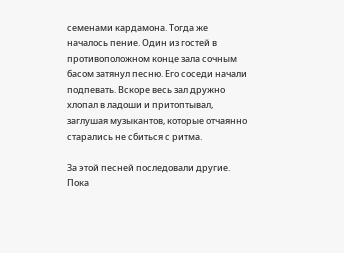семенами кардамона. Тогда же началось пение. Один из гостей в противоположном конце зала сочным басом затянул песню. Его соседи начали подпевать. Вскоре весь зал дружно хлопал в ладоши и притоптывал, заглушая музыкантов, которые отчаянно старались не сбиться с ритма.

За этой песней последовали другие. Пока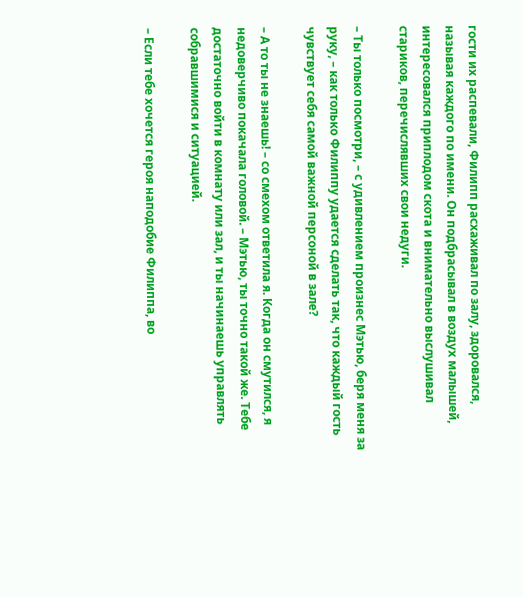гости их распевали, Филипп расхаживал по залу, здоровался, называя каждого по имени. Он подбрасывал в воздух малышей, интересовался приплодом скота и внимательно выслушивал стариков, перечислявших свои недуги.

– Ты только посмотри, – с удивлением произнес Мэтью, беря меня за руку, – как только Филиппу удается сделать так, что каждый гость чувствует себя самой важной персоной в зале?

– А то ты не знаешь! – со смехом ответила я. Когда он смутился, я недоверчиво покачала головой. – Мэтью, ты точно такой же. Тебе достаточно войти в комнату или зал, и ты начинаешь управлять собравшимися и ситуацией.

– Если тебе хочется героя наподобие Филиппа, во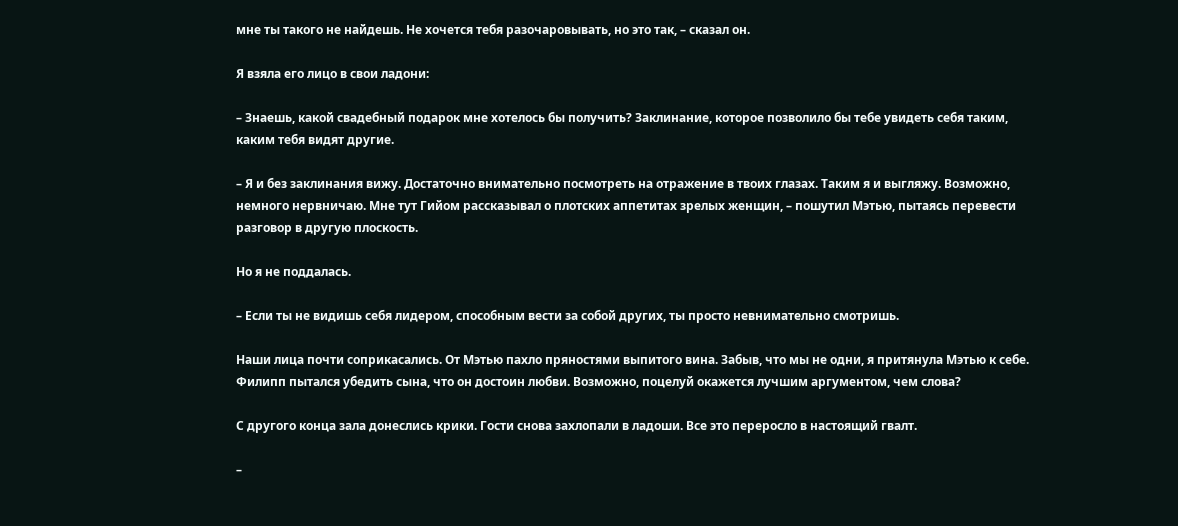мне ты такого не найдешь. Не хочется тебя разочаровывать, но это так, – сказал он.

Я взяла его лицо в свои ладони:

– Знаешь, какой свадебный подарок мне хотелось бы получить? Заклинание, которое позволило бы тебе увидеть себя таким, каким тебя видят другие.

– Я и без заклинания вижу. Достаточно внимательно посмотреть на отражение в твоих глазах. Таким я и выгляжу. Возможно, немного нервничаю. Мне тут Гийом рассказывал о плотских аппетитах зрелых женщин, – пошутил Мэтью, пытаясь перевести разговор в другую плоскость.

Но я не поддалась.

– Если ты не видишь себя лидером, способным вести за собой других, ты просто невнимательно смотришь.

Наши лица почти соприкасались. От Мэтью пахло пряностями выпитого вина. Забыв, что мы не одни, я притянула Мэтью к себе. Филипп пытался убедить сына, что он достоин любви. Возможно, поцелуй окажется лучшим аргументом, чем слова?

С другого конца зала донеслись крики. Гости снова захлопали в ладоши. Все это переросло в настоящий гвалт.

–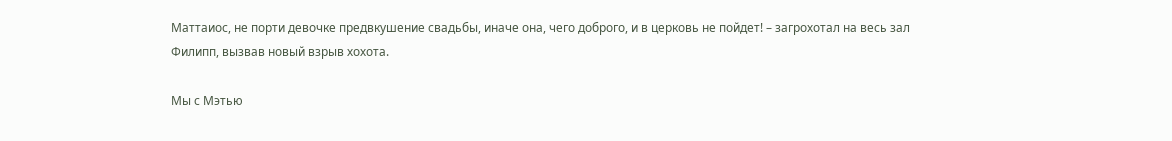Маттаиос, не порти девочке предвкушение свадьбы, иначе она, чего доброго, и в церковь не пойдет! – загрохотал на весь зал Филипп, вызвав новый взрыв хохота.

Мы с Мэтью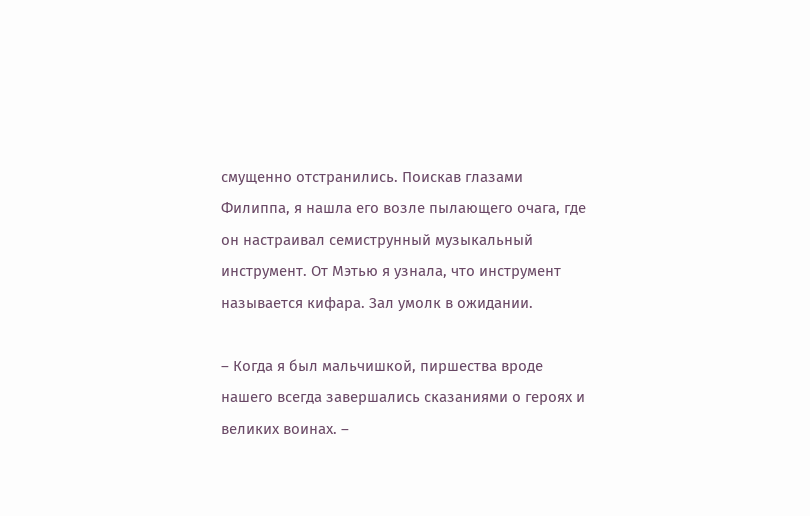смущенно отстранились. Поискав глазами Филиппа, я нашла его возле пылающего очага, где он настраивал семиструнный музыкальный инструмент. От Мэтью я узнала, что инструмент называется кифара. Зал умолк в ожидании.

– Когда я был мальчишкой, пиршества вроде нашего всегда завершались сказаниями о героях и великих воинах. –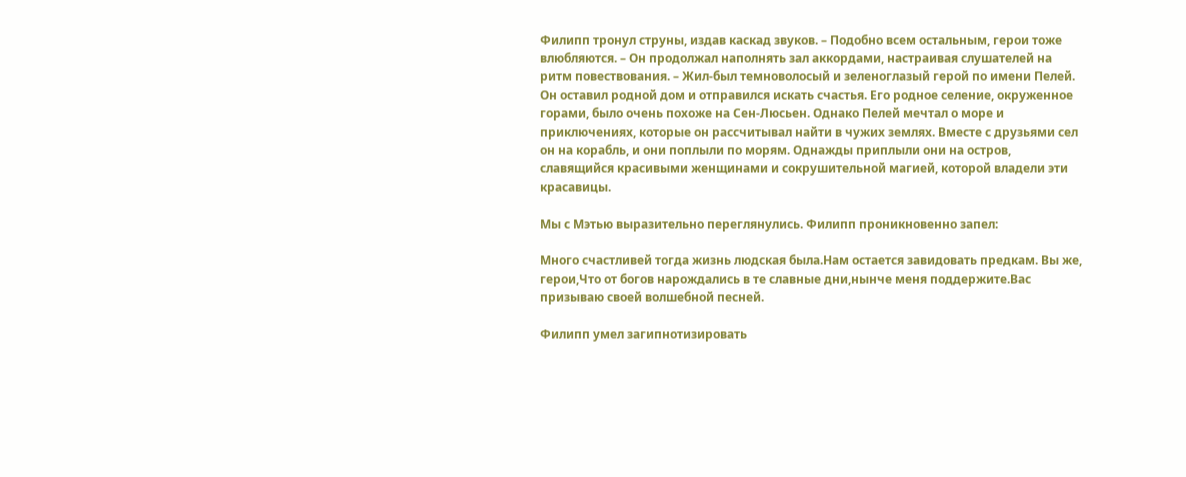Филипп тронул струны, издав каскад звуков. – Подобно всем остальным, герои тоже влюбляются. – Он продолжал наполнять зал аккордами, настраивая слушателей на ритм повествования. – Жил-был темноволосый и зеленоглазый герой по имени Пелей. Он оставил родной дом и отправился искать счастья. Его родное селение, окруженное горами, было очень похоже на Сен-Люсьен. Однако Пелей мечтал о море и приключениях, которые он рассчитывал найти в чужих землях. Вместе с друзьями сел он на корабль, и они поплыли по морям. Однажды приплыли они на остров, славящийся красивыми женщинами и сокрушительной магией, которой владели эти красавицы.

Мы с Мэтью выразительно переглянулись. Филипп проникновенно запел:

Много счастливей тогда жизнь людская была.Нам остается завидовать предкам. Вы же, герои,Что от богов нарождались в те славные дни,нынче меня поддержите.Вас призываю своей волшебной песней.

Филипп умел загипнотизировать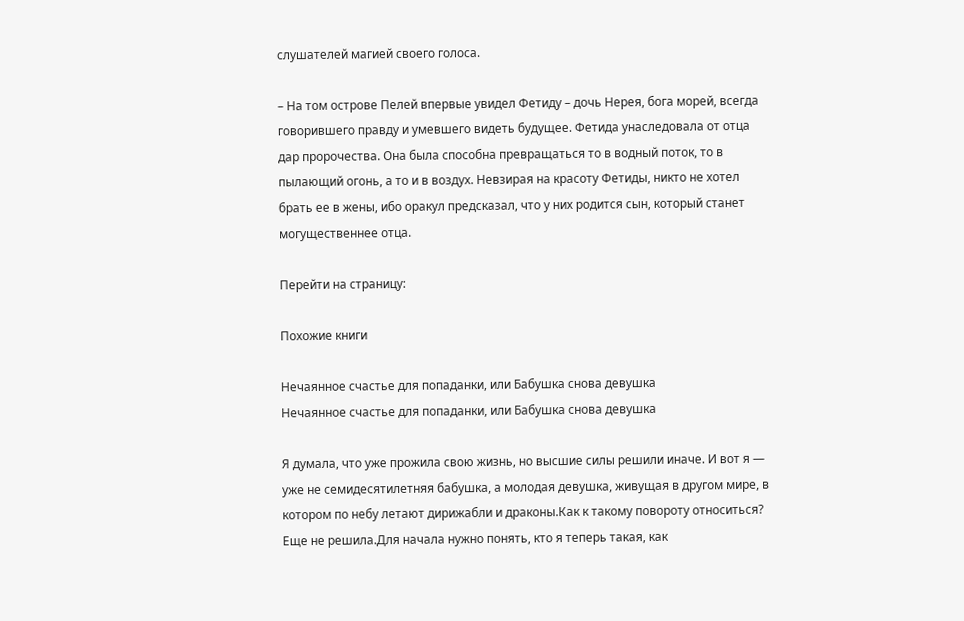слушателей магией своего голоса.

– На том острове Пелей впервые увидел Фетиду – дочь Нерея, бога морей, всегда говорившего правду и умевшего видеть будущее. Фетида унаследовала от отца дар пророчества. Она была способна превращаться то в водный поток, то в пылающий огонь, а то и в воздух. Невзирая на красоту Фетиды, никто не хотел брать ее в жены, ибо оракул предсказал, что у них родится сын, который станет могущественнее отца.

Перейти на страницу:

Похожие книги

Нечаянное счастье для попаданки, или Бабушка снова девушка
Нечаянное счастье для попаданки, или Бабушка снова девушка

Я думала, что уже прожила свою жизнь, но высшие силы решили иначе. И вот я — уже не семидесятилетняя бабушка, а молодая девушка, живущая в другом мире, в котором по небу летают дирижабли и драконы.Как к такому повороту относиться? Еще не решила.Для начала нужно понять, кто я теперь такая, как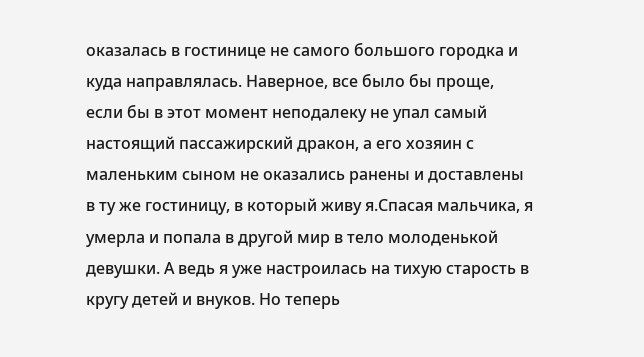оказалась в гостинице не самого большого городка и куда направлялась. Наверное, все было бы проще, если бы в этот момент неподалеку не упал самый настоящий пассажирский дракон, а его хозяин с маленьким сыном не оказались ранены и доставлены в ту же гостиницу, в который живу я.Спасая мальчика, я умерла и попала в другой мир в тело молоденькой девушки. А ведь я уже настроилась на тихую старость в кругу детей и внуков. Но теперь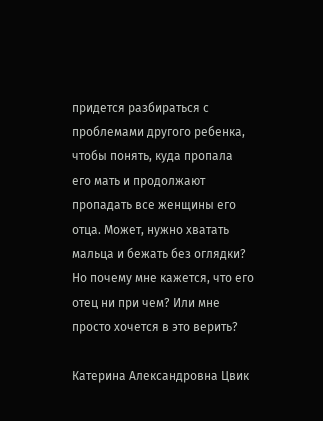придется разбираться с проблемами другого ребенка, чтобы понять, куда пропала его мать и продолжают пропадать все женщины его отца. Может, нужно хватать мальца и бежать без оглядки? Но почему мне кажется, что его отец ни при чем? Или мне просто хочется в это верить?

Катерина Александровна Цвик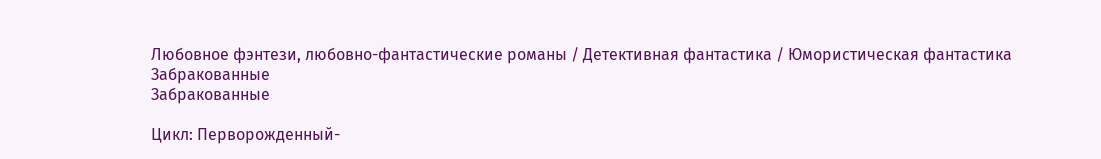Любовное фэнтези, любовно-фантастические романы / Детективная фантастика / Юмористическая фантастика
Забракованные
Забракованные

Цикл: Перворожденный-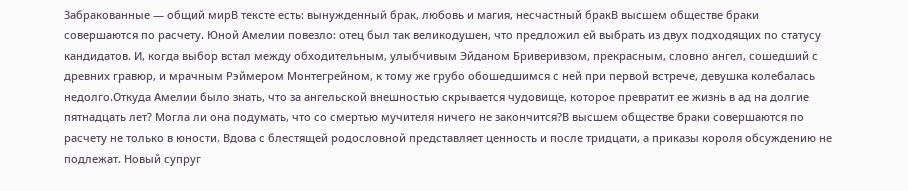Забракованные — общий мирВ тексте есть: вынужденный брак, любовь и магия, несчастный бракВ высшем обществе браки совершаются по расчету. Юной Амелии повезло: отец был так великодушен, что предложил ей выбрать из двух подходящих по статусу кандидатов. И, когда выбор встал между обходительным, улыбчивым Эйданом Бриверивзом, прекрасным, словно ангел, сошедший с древних гравюр, и мрачным Рэймером Монтегрейном, к тому же грубо обошедшимся с ней при первой встрече, девушка колебалась недолго.Откуда Амелии было знать, что за ангельской внешностью скрывается чудовище, которое превратит ее жизнь в ад на долгие пятнадцать лет? Могла ли она подумать, что со смертью мучителя ничего не закончится?В высшем обществе браки совершаются по расчету не только в юности. Вдова с блестящей родословной представляет ценность и после тридцати, а приказы короля обсуждению не подлежат. Новый супруг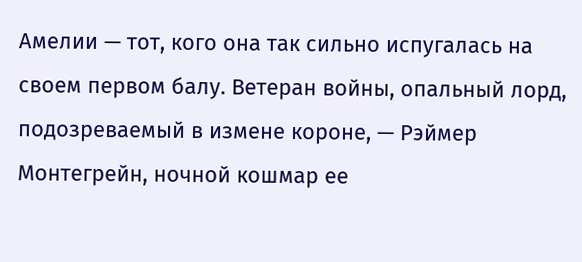Амелии — тот, кого она так сильно испугалась на своем первом балу. Ветеран войны, опальный лорд, подозреваемый в измене короне, — Рэймер Монтегрейн, ночной кошмар ее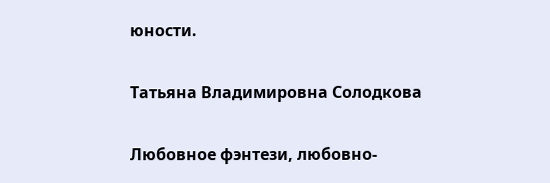юности.

Татьяна Владимировна Солодкова

Любовное фэнтези, любовно-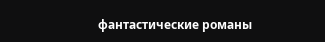фантастические романы